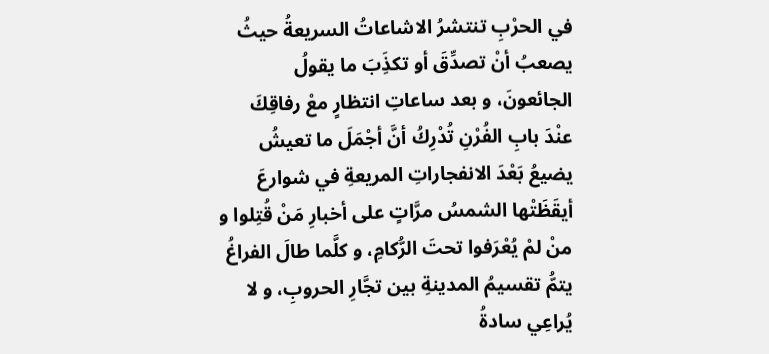في الحرْبِ تنتشرُ الاشاعاتُ السريعةُ حيثُ يصعبُ أنْ تصدِّقَ أو تكذَِبَ ما يقولُ الجائعونَ، و بعد ساعاتِ انتظارٍ معْ رفاقِكَ عنْدَ بابِ الفُرْنِ تُدْرِكُ أنَّ أجْمَلَ ما تعيشُ يضيعُ بَعْدَ الانفجاراتِ المريعةِ في شوارعَ أيقَظَتْها الشمسُ مرَّاتٍ على أخبارِ مَنْ قُتِلوا و منْ لمْ يُعْرَفوا تحتَ الرُّكامِ، و كلَّما طالَ الفراغُ يتمُّ تقسيمُ المدينةِ بين تجَّارِ الحروبِ، و لا يُراعِي سادةُ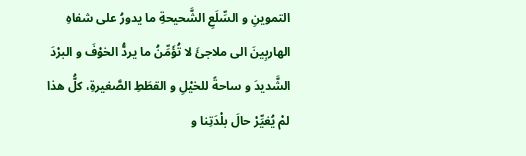التموينِ و السِّلَعِ الشَّحيحةِ ما يدورُ على شفاهِ الهاربِينَ الى ملاجئَ لا تُؤَمِّنُ ما يردُّ الخوْفَ و البرْدَ الشَّديدَ و ساحةً للخيْلِ و القطَطِ الصَّغيرةِ، كلُّ هذا لمْ يُغيِّرْ حالَ بلْدَتِنا و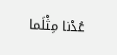عُدْنا مِثْلَما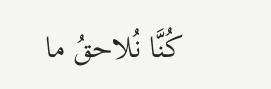كُنَّا نُلاحقُ ما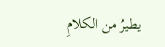يطيرُ من الكلامِ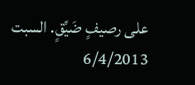على رصيفٍ ضَيِّقٍ. السبت 6/4/2013